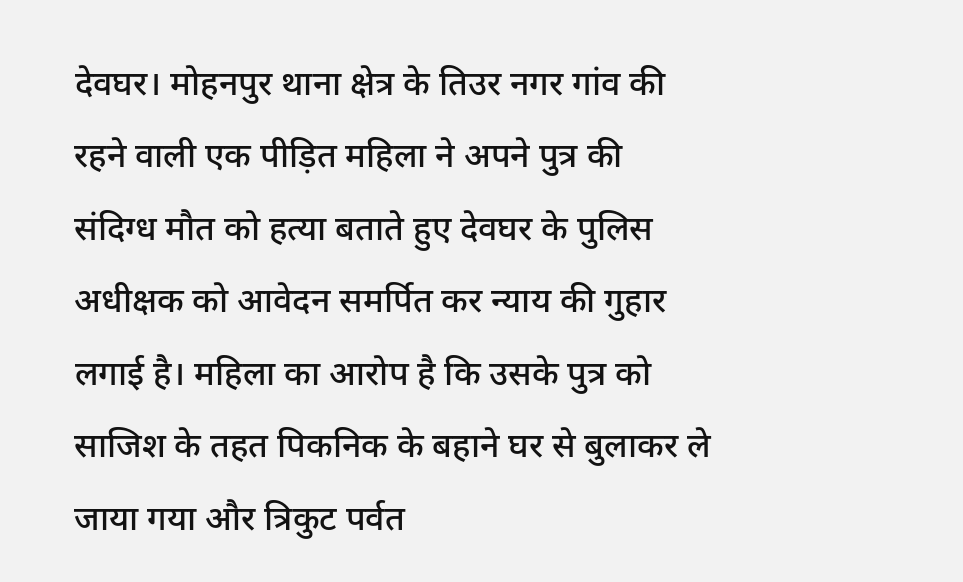देवघर। मोहनपुर थाना क्षेत्र के तिउर नगर गांव की रहने वाली एक पीड़ित महिला ने अपने पुत्र की संदिग्ध मौत को हत्या बताते हुए देवघर के पुलिस अधीक्षक को आवेदन समर्पित कर न्याय की गुहार लगाई है। महिला का आरोप है कि उसके पुत्र को साजिश के तहत पिकनिक के बहाने घर से बुलाकर ले जाया गया और त्रिकुट पर्वत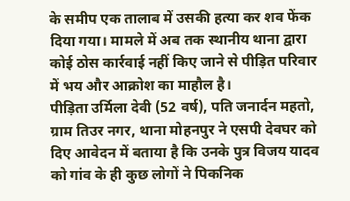के समीप एक तालाब में उसकी हत्या कर शव फेंक दिया गया। मामले में अब तक स्थानीय थाना द्वारा कोई ठोस कार्रवाई नहीं किए जाने से पीड़ित परिवार में भय और आक्रोश का माहौल है।
पीड़िता उर्मिला देवी (52 वर्ष), पति जनार्दन महतो, ग्राम तिउर नगर, थाना मोहनपुर ने एसपी देवघर को दिए आवेदन में बताया है कि उनके पुत्र विजय यादव को गांव के ही कुछ लोगों ने पिकनिक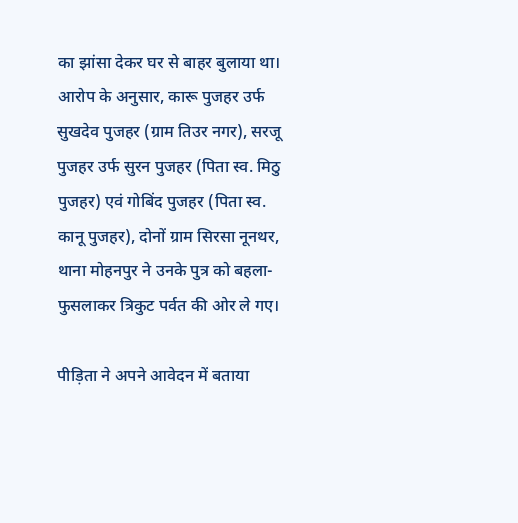का झांसा देकर घर से बाहर बुलाया था। आरोप के अनुसार, कारू पुजहर उर्फ सुखदेव पुजहर (ग्राम तिउर नगर), सरजू पुजहर उर्फ सुरन पुजहर (पिता स्व. मिठु पुजहर) एवं गोबिंद पुजहर (पिता स्व. कानू पुजहर), दोनों ग्राम सिरसा नूनथर, थाना मोहनपुर ने उनके पुत्र को बहला-फुसलाकर त्रिकुट पर्वत की ओर ले गए।

पीड़िता ने अपने आवेदन में बताया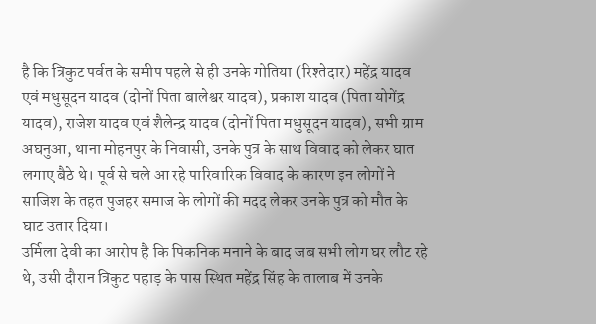है कि त्रिकुट पर्वत के समीप पहले से ही उनके गोतिया (रिश्तेदार) महेंद्र यादव एवं मधुसूदन यादव (दोनों पिता बालेश्वर यादव), प्रकाश यादव (पिता योगेंद्र यादव), राजेश यादव एवं शैलेन्द्र यादव (दोनों पिता मधुसूदन यादव), सभी ग्राम अघनुआ, थाना मोहनपुर के निवासी, उनके पुत्र के साथ विवाद को लेकर घात लगाए बैठे थे। पूर्व से चले आ रहे पारिवारिक विवाद के कारण इन लोगों ने साजिश के तहत पुजहर समाज के लोगों की मदद लेकर उनके पुत्र को मौत के घाट उतार दिया।
उर्मिला देवी का आरोप है कि पिकनिक मनाने के बाद जब सभी लोग घर लौट रहे थे, उसी दौरान त्रिकुट पहाड़ के पास स्थित महेंद्र सिंह के तालाब में उनके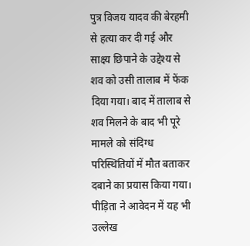पुत्र विजय यादव की बेरहमी से हत्या कर दी गई और साक्ष्य छिपाने के उद्देश्य से शव को उसी तालाब में फेंक दिया गया। बाद में तालाब से शव मिलने के बाद भी पूरे मामले को संदिग्ध परिस्थितियों में मौत बताकर दबाने का प्रयास किया गया।
पीड़िता ने आवेदन में यह भी उल्लेख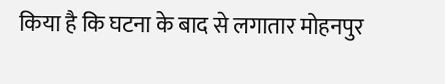किया है कि घटना के बाद से लगातार मोहनपुर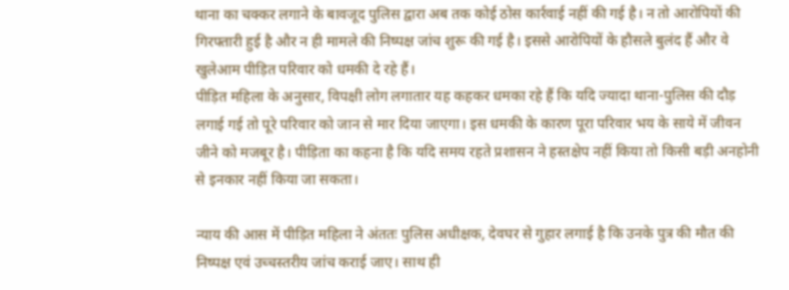थाना का चक्कर लगाने के बावजूद पुलिस द्वारा अब तक कोई ठोस कार्रवाई नहीं की गई है। न तो आरोपियों की गिरफ्तारी हुई है और न ही मामले की निष्पक्ष जांच शुरू की गई है। इससे आरोपियों के हौसले बुलंद हैं और वे खुलेआम पीड़ित परिवार को धमकी दे रहे हैं।
पीड़ित महिला के अनुसार, विपक्षी लोग लगातार यह कहकर धमका रहे हैं कि यदि ज्यादा थाना-पुलिस की दौड़ लगाई गई तो पूरे परिवार को जान से मार दिया जाएगा। इस धमकी के कारण पूरा परिवार भय के साये में जीवन जीने को मजबूर है। पीड़िता का कहना है कि यदि समय रहते प्रशासन ने हस्तक्षेप नहीं किया तो किसी बड़ी अनहोनी से इनकार नहीं किया जा सकता।

न्याय की आस में पीड़ित महिला ने अंततः पुलिस अधीक्षक, देवघर से गुहार लगाई है कि उनके पुत्र की मौत की निष्पक्ष एवं उच्चस्तरीय जांच कराई जाए। साथ ही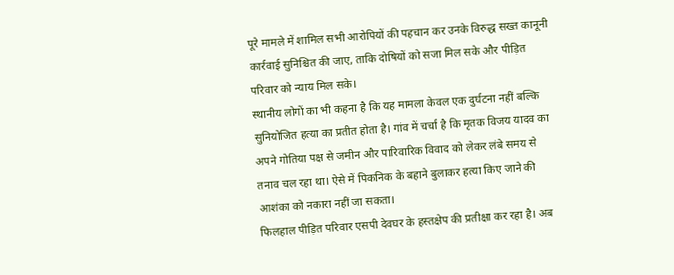पूरे मामले में शामिल सभी आरोपियों की पहचान कर उनके विरुद्ध सख्त कानूनी कार्रवाई सुनिश्चित की जाए, ताकि दोषियों को सजा मिल सके और पीड़ित परिवार को न्याय मिल सके।
स्थानीय लोगों का भी कहना है कि यह मामला केवल एक दुर्घटना नहीं बल्कि सुनियोजित हत्या का प्रतीत होता है। गांव में चर्चा है कि मृतक विजय यादव का अपने गोतिया पक्ष से जमीन और पारिवारिक विवाद को लेकर लंबे समय से तनाव चल रहा था। ऐसे में पिकनिक के बहाने बुलाकर हत्या किए जाने की आशंका को नकारा नहीं जा सकता।
फिलहाल पीड़ित परिवार एसपी देवघर के हस्तक्षेप की प्रतीक्षा कर रहा है। अब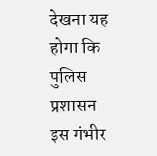देखना यह होगा कि पुलिस प्रशासन इस गंभीर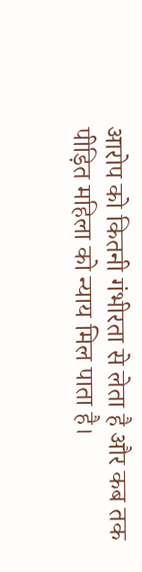आरोप को कितनी गंभीरता से लेता है और कब तक पीड़ित महिला को न्याय मिल पाता है।